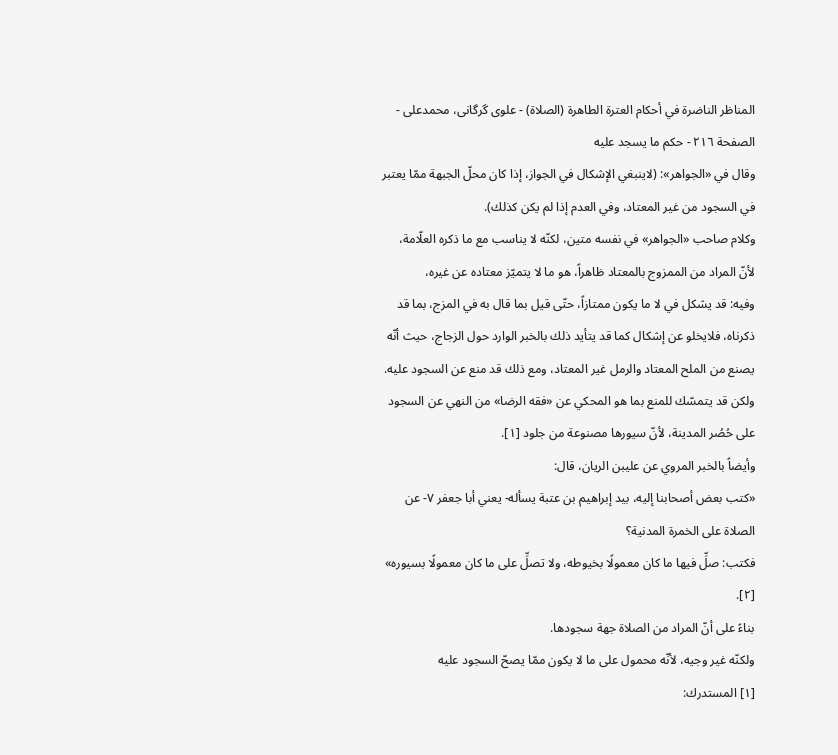المناظر الناضرة في أحکام العترة الطاهرة (الصلاة) - علوی گرگانی، محمدعلی - الصفحة ٢١٦ - حكم ما يسجد عليه
وقال في «الجواهر»: (لاينبغي الإشكال في الجواز، إذا كان محلّ الجبهة ممّا يعتبر في السجود من غير المعتاد، وفي العدم إذا لم يكن كذلك).
وكلام صاحب «الجواهر» في نفسه متين، لكنّه لا يناسب مع ما ذكره العلّامة، لأنّ المراد من الممزوج بالمعتاد ظاهراً، هو ما لا يتميّز معتاده عن غيره،
وفيه: قد يشكل في لا ما يكون ممتازاً، حتّى قيل بما قال به في المزج، بما قد ذكرناه، فلايخلو عن إشكال كما قد يتأيد ذلك بالخبر الوارد حول الزجاج، حيث أنّه يصنع من الملح المعتاد والرمل غير المعتاد، ومع ذلك قد منع عن السجود عليه.
ولكن قد يتمسّك للمنع بما هو المحكي عن «فقه الرضا» من النهي عن السجود على حُصُر المدينة، لأنّ سيورها مصنوعة من جلود [١].
وأيضاً بالخبر المروي عن عليبن الريان، قال:
«كتب بعض أصحابنا إليه، بيد إبراهيم بن عتبة يسأله- يعني أبا جعفر ٧- عن الصلاة على الخمرة المدنية؟
فكتب: صلِّ فيها ما كان معمولًا بخيوطه، ولا تصلِّ على ما كان معمولًا بسيوره» [٢].
بناءً على أنّ المراد من الصلاة جهة سجودها.
ولكنّه غير وجيه، لأنّه محمول على ما لا يكون ممّا يصحّ السجود عليه
[١] المستدرك: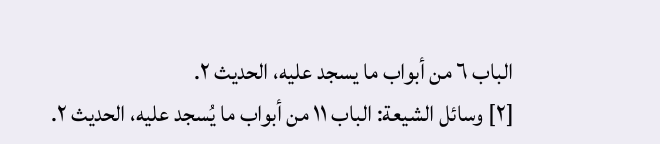الباب ٦ من أبواب ما يسجد عليه، الحديث ٢.
[٢] وسائل الشيعة: الباب ١١ من أبواب ما يُسجد عليه، الحديث ٢.